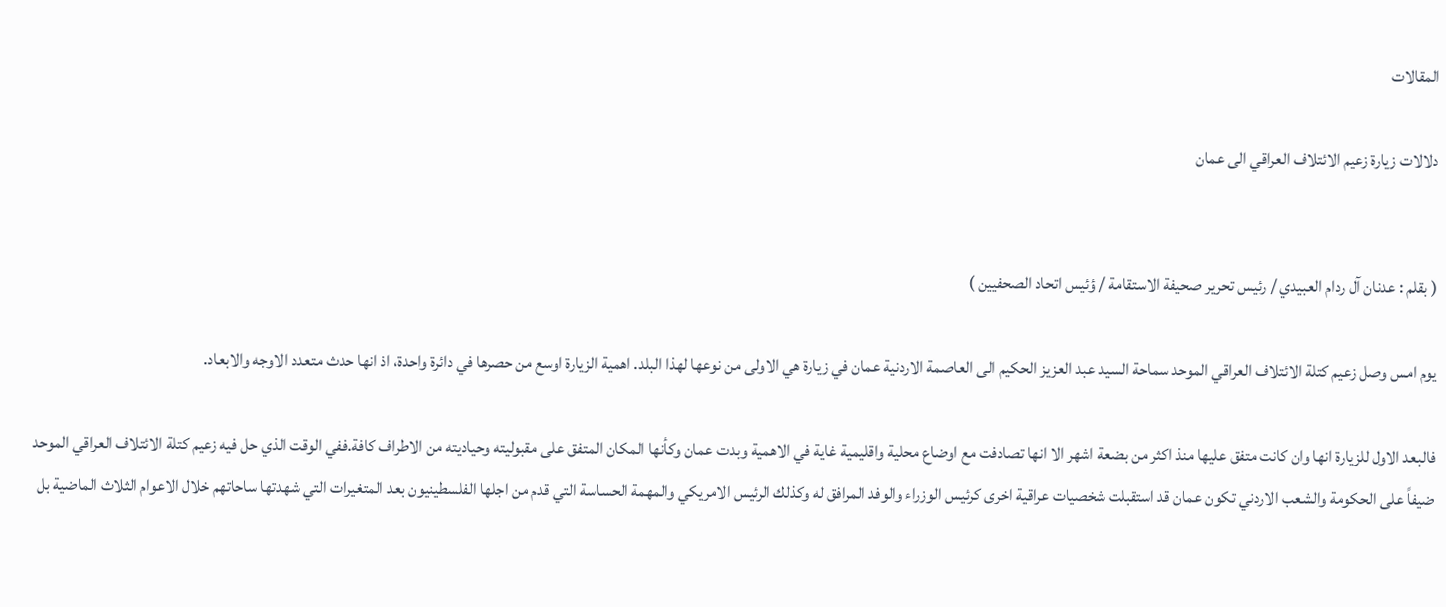المقالات

دلالات زيارة زعيم الائتلاف العراقي الى عمان


( بقلم : عدنان آل ردام العبيدي / رئيس تحرير صحيفة الاستقامة / ؤئيس اتحاد الصحفيين )

يوم امس وصل زعيم كتلة الائتلاف العراقي الموحد سماحة السيد عبد العزيز الحكيم الى العاصمة الاردنية عمان في زيارة هي الاولى من نوعها لهذا البلد. اهمية الزيارة اوسع من حصرها في دائرة واحدة، اذ انها حدث متعدد الاوجه والابعاد.

فالبعد الاول للزيارة انها وان كانت متفق عليها منذ اكثر من بضعة اشهر الا انها تصادفت مع اوضاع محلية واقليمية غاية في الاهمية وبدت عمان وكأنها المكان المتفق على مقبوليته وحياديته من الاطراف كافة.ففي الوقت الذي حل فيه زعيم كتلة الائتلاف العراقي الموحد ضيفاً على الحكومة والشعب الاردني تكون عمان قد استقبلت شخصيات عراقية اخرى كرئيس الوزراء والوفد المرافق له وكذلك الرئيس الامريكي والمهمة الحساسة التي قدم من اجلها الفلسطينيون بعد المتغيرات التي شهدتها ساحاتهم خلال الاعوام الثلاث الماضية بل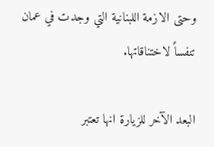وحتى الازمة اللبنانية التي وجدت في عمان تنفساً لاختناقاتها.

البعد الآخر للزيارة انها تعتبر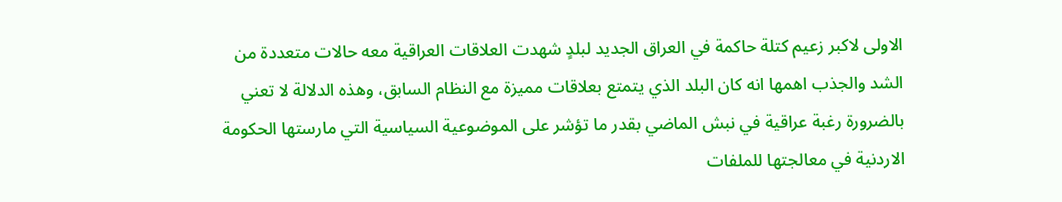الاولى لاكبر زعيم كتلة حاكمة في العراق الجديد لبلدٍ شهدت العلاقات العراقية معه حالات متعددة من الشد والجذب اهمها انه كان البلد الذي يتمتع بعلاقات مميزة مع النظام السابق، وهذه الدلالة لا تعني بالضرورة رغبة عراقية في نبش الماضي بقدر ما تؤشر على الموضوعية السياسية التي مارستها الحكومة الاردنية في معالجتها للملفات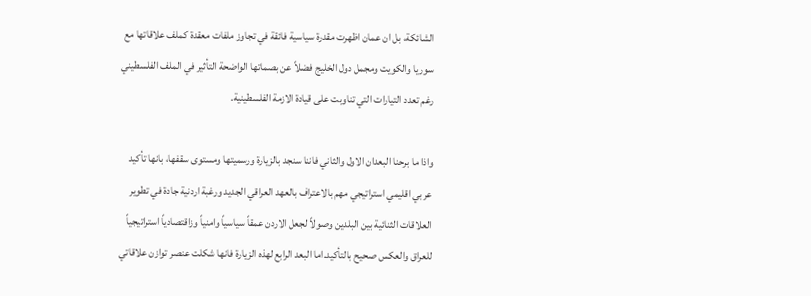الشائكة، بل ان عمان اظهرت مقدرة سياسية فائقة في تجاوز ملفات معقدة كملف علاقاتها مع سوريا والكويت ومجمل دول الخليج فضلاً عن بصماتها الواضحة التأثير في الملف الفلسطيني رغم تعدد التيارات التي تناوبت على قيادة الازمة الفلسطينية.

واذا ما برحنا البعدان الاول والثاني فاننا سنجد بالزيارة ورسميتها ومستوى سقفها، بانها تأكيد عربي اقليمي استراتيجي مهم بالاعتراف بالعهد العراقي الجديد ورغبة اردنية جادة في تطوير العلاقات الثنائية بين البلدين وصولاً لجعل الاردن عمقاً سياسياً وامنياً وزاقتصادياً استراتيجياً للعراق والعكس صحيح بالتأكيد.اما البعد الرابع لهذه الزيارة فانها شكلت عنصر توازن علاقاتي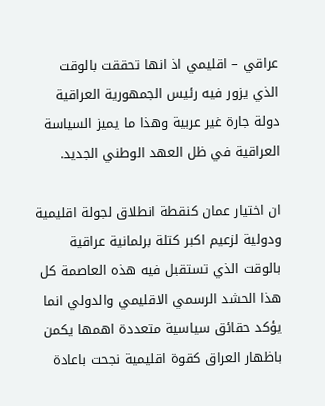عراقي – اقليمي اذ انها تحققت بالوقت الذي يزور فيه رئيس الجمهورية العراقية دولة جارة غير عربية وهذا ما يميز السياسة العراقية في ظل العهد الوطني الجديد.

ان اختيار عمان كنقطة انطلاق لجولة اقليمية ودولية لزعيم اكبر كتلة برلمانية عراقية بالوقت الذي تستقبل فيه هذه العاصمة كل هذا الحشد الرسمي الاقليمي والدولي انما يؤكد حقائق سياسية متعددة اهمها يكمن باظهار العراق كقوة اقليمية نجحت باعادة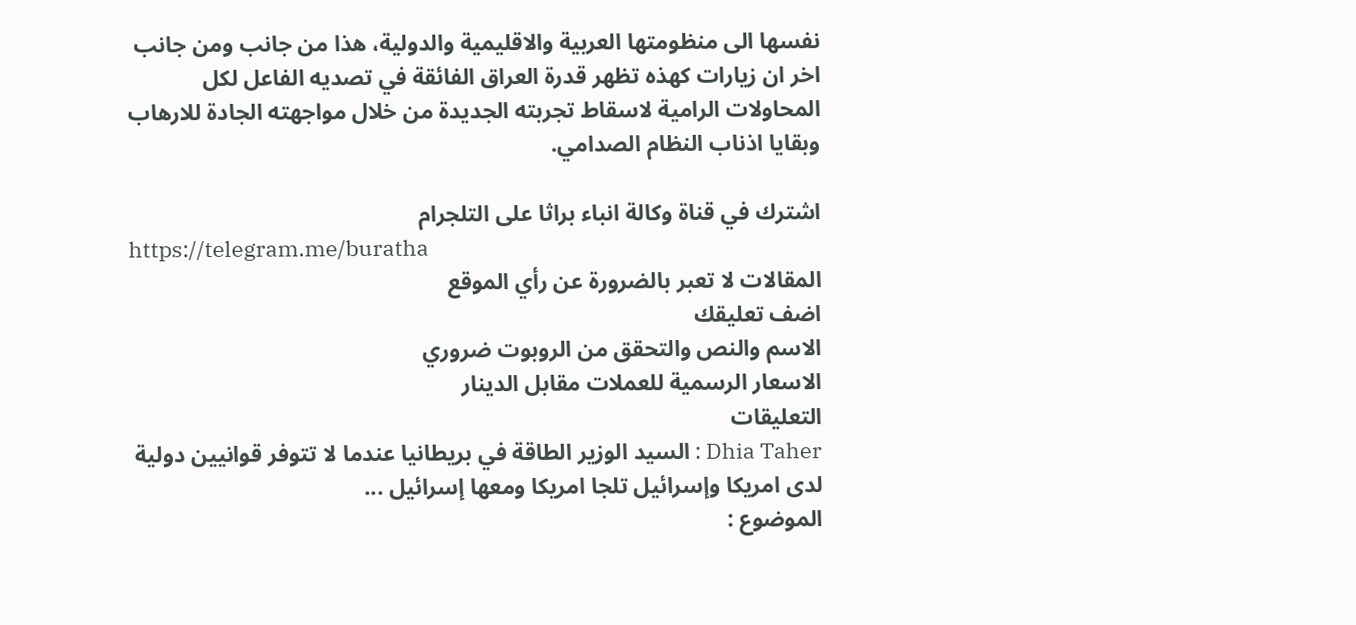نفسها الى منظومتها العربية والاقليمية والدولية، هذا من جانب ومن جانب اخر ان زيارات كهذه تظهر قدرة العراق الفائقة في تصديه الفاعل لكل المحاولات الرامية لاسقاط تجربته الجديدة من خلال مواجهته الجادة للارهاب وبقايا اذناب النظام الصدامي.

اشترك في قناة وكالة انباء براثا على التلجرام
https://telegram.me/buratha
المقالات لا تعبر بالضرورة عن رأي الموقع
اضف تعليقك
الاسم والنص والتحقق من الروبوت ضروري
الاسعار الرسمية للعملات مقابل الدينار
التعليقات
Dhia Taher : السيد الوزير الطاقة في بريطانيا عندما لا تتوفر قوانيين دولية لدى امريكا وإسرائيل تلجا امريكا ومعھا إسرائيل ...
الموضوع :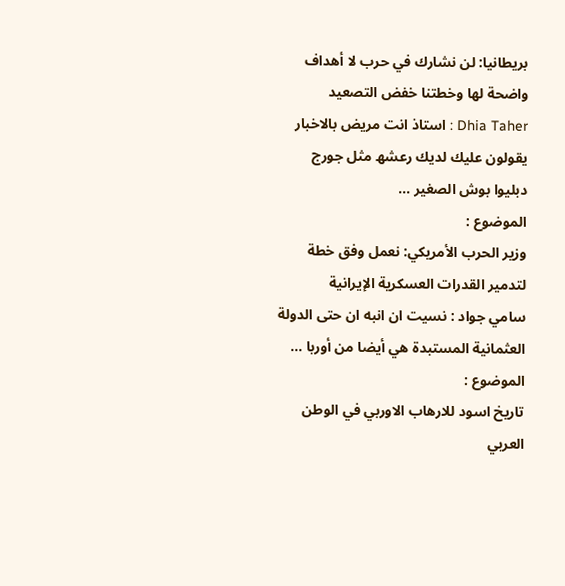بريطانيا: لن نشارك في حرب لا أهداف واضحة لها وخطتنا خفض التصعيد
Dhia Taher : استاذ انت مريض بالاخبار يقولون عليك لديك رعشھ مثل جورج دبليوا بوش الصغير ...
الموضوع :
وزير الحرب الأمريكي: نعمل وفق خطة لتدمير القدرات العسكرية الإيرانية
سامي جواد : نسيت ان انبه ان حتى الدولة العثمانية المستبدة هي أيضا من أوربا ...
الموضوع :
تاريخ اسود للارهاب الاوربي في الوطن العربي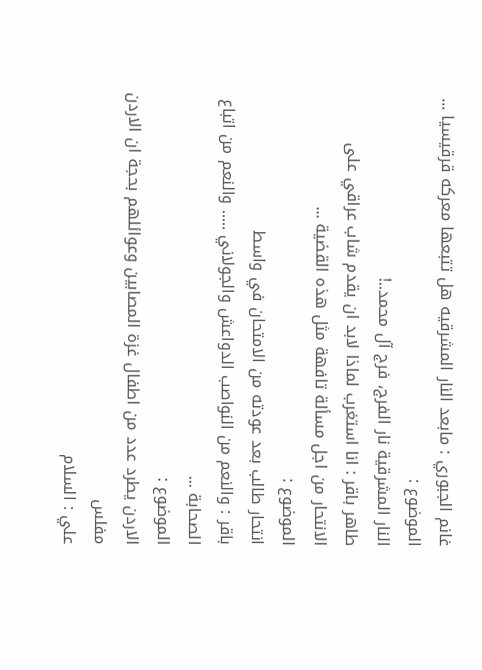غانم الجبوري : مابعد النار المشرقيه هل تتبعها معركه قرقيسيا ...
الموضوع :
النار المشرقية نار الفرج، فرج آل محمد..!
طاهر باقر : انا استغرب لماذا لابد ان يقدم شاب عراقي على الانتحار من اجل مسألة تافهة مثل هذه القضية ...
الموضوع :
انتحار طالب بعد عودته من الامتحان في واسط
باقر : والنعم من النواصب الدواعش والجولاني ..... والنعم من اتباع الصحابة ...
الموضوع :
الاردن يطرد عدد من اطفال غزة المصابين وعوائلهم بحجة ان الاردن مفلس
علي : السلام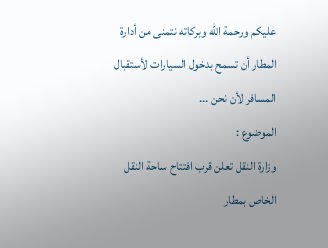عليكم ورحمة الله وبركاته نتمنى من أدارة المطار أن تسمح بدخول السيارات لأستقبال المسافر لأن نحن ...
الموضوع :
وزارة النقل تعلن قرب افتتاح ساحة النقل الخاص بمطار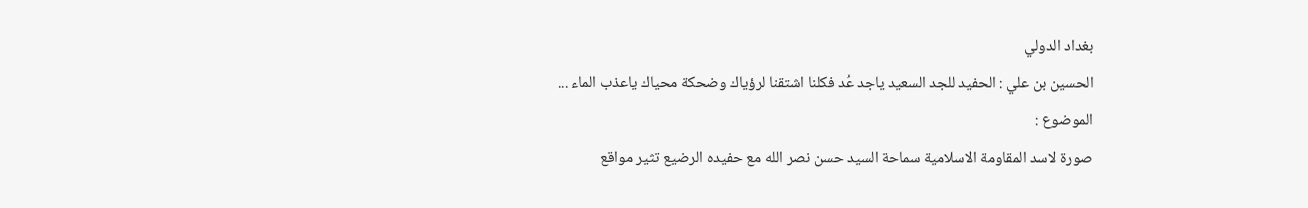بغداد الدولي
الحسين بن علي : الحفيد للجد السعيد ياجد عُد فكلنا اشتقنا لرؤياك وضحكة محياك ياعذب الماء ...
الموضوع :
صورة لاسد المقاومة الاسلامية سماحة السيد حسن نصر الله مع حفيده الرضيع تثير مواقع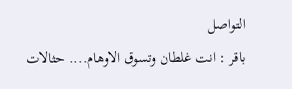التواصل
باقر : انت غلطان وتسوق الاوهام.... حثالات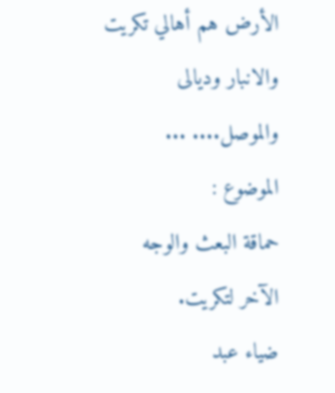الأرض هم أهالي تكريت والانبار وديالى والموصل.... ...
الموضوع :
حماقة البعث والوجه الآخر لتكريت.
ضياء عبد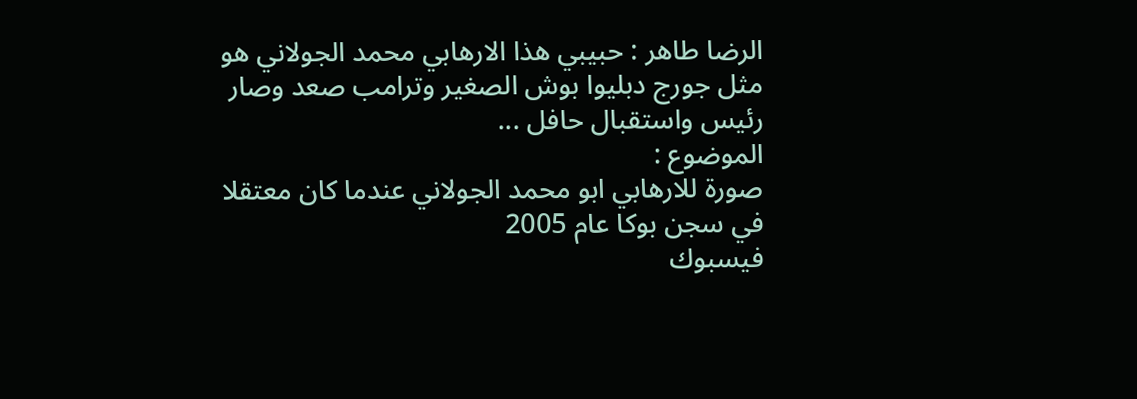الرضا طاهر : حبيبي ھذا الارھابي محمد الجولاني ھو مثل جورج دبليوا بوش الصغير وترامب صعد وصار رئيس واستقبال حافل ...
الموضوع :
صورة للارهابي ابو محمد الجولاني عندما كان معتقلا في سجن بوكا عام 2005
فيسبوك